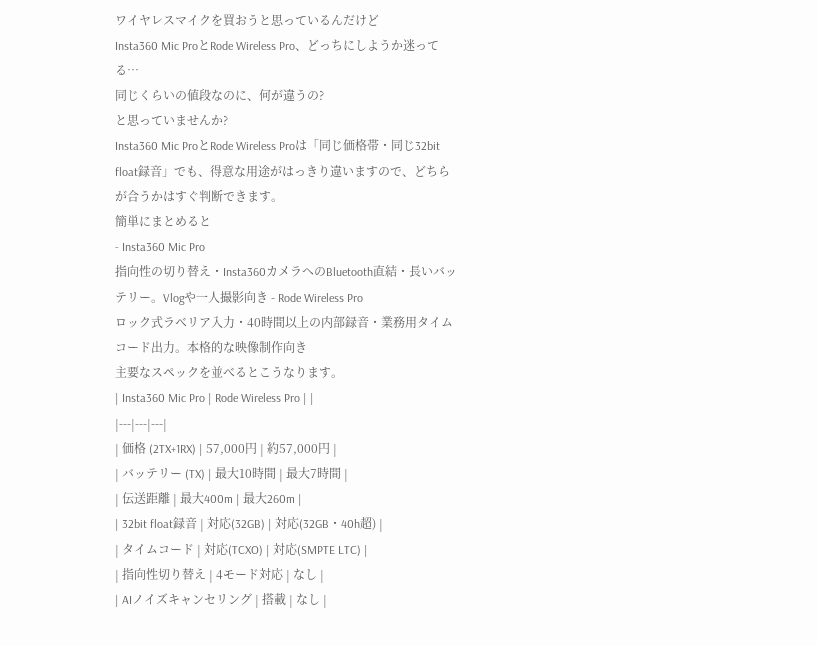ワイヤレスマイクを買おうと思っているんだけど
Insta360 Mic ProとRode Wireless Pro、どっちにしようか迷ってる…
同じくらいの値段なのに、何が違うの?
と思っていませんか?
Insta360 Mic ProとRode Wireless Proは「同じ価格帯・同じ32bit float録音」でも、得意な用途がはっきり違いますので、どちらが合うかはすぐ判断できます。
簡単にまとめると
- Insta360 Mic Pro
指向性の切り替え・Insta360カメラへのBluetooth直結・長いバッテリー。Vlogや一人撮影向き - Rode Wireless Pro
ロック式ラベリア入力・40時間以上の内部録音・業務用タイムコード出力。本格的な映像制作向き
主要なスペックを並べるとこうなります。
| Insta360 Mic Pro | Rode Wireless Pro | |
|---|---|---|
| 価格 (2TX+1RX) | 57,000円 | 約57,000円 |
| バッテリー (TX) | 最大10時間 | 最大7時間 |
| 伝送距離 | 最大400m | 最大260m |
| 32bit float録音 | 対応(32GB) | 対応(32GB・40h超) |
| タイムコード | 対応(TCXO) | 対応(SMPTE LTC) |
| 指向性切り替え | 4モード対応 | なし |
| AIノイズキャンセリング | 搭載 | なし |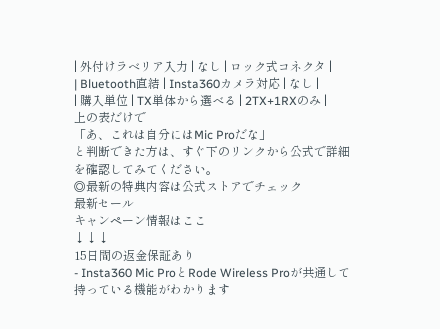| 外付けラベリア入力 | なし | ロック式コネクタ |
| Bluetooth直結 | Insta360カメラ対応 | なし |
| 購入単位 | TX単体から選べる | 2TX+1RXのみ |
上の表だけで
「あ、これは自分にはMic Proだな」
と判断できた方は、すぐ下のリンクから公式で詳細を確認してみてください。
◎最新の特典内容は公式ストアでチェック
最新セール
キャンペーン情報はここ
↓↓↓
15日間の返金保証あり
- Insta360 Mic ProとRode Wireless Proが共通して持っている機能がわかります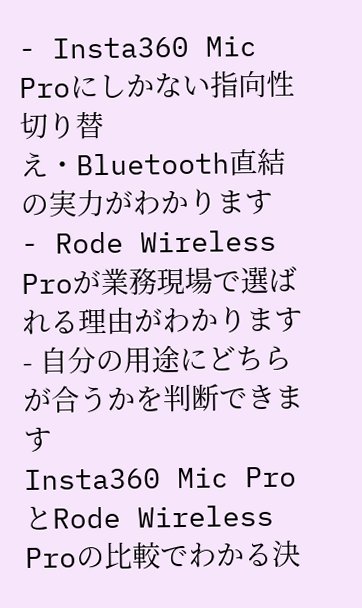- Insta360 Mic Proにしかない指向性切り替え・Bluetooth直結の実力がわかります
- Rode Wireless Proが業務現場で選ばれる理由がわかります
- 自分の用途にどちらが合うかを判断できます
Insta360 Mic ProとRode Wireless Proの比較でわかる決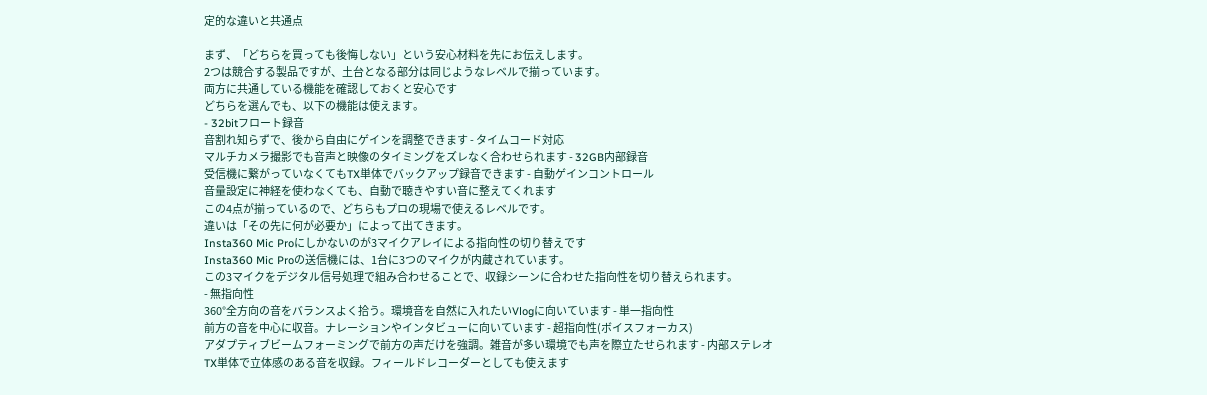定的な違いと共通点

まず、「どちらを買っても後悔しない」という安心材料を先にお伝えします。
2つは競合する製品ですが、土台となる部分は同じようなレベルで揃っています。
両方に共通している機能を確認しておくと安心です
どちらを選んでも、以下の機能は使えます。
- 32bitフロート録音
音割れ知らずで、後から自由にゲインを調整できます - タイムコード対応
マルチカメラ撮影でも音声と映像のタイミングをズレなく合わせられます - 32GB内部録音
受信機に繋がっていなくてもTX単体でバックアップ録音できます - 自動ゲインコントロール
音量設定に神経を使わなくても、自動で聴きやすい音に整えてくれます
この4点が揃っているので、どちらもプロの現場で使えるレベルです。
違いは「その先に何が必要か」によって出てきます。
Insta360 Mic Proにしかないのが3マイクアレイによる指向性の切り替えです
Insta360 Mic Proの送信機には、1台に3つのマイクが内蔵されています。
この3マイクをデジタル信号処理で組み合わせることで、収録シーンに合わせた指向性を切り替えられます。
- 無指向性
360°全方向の音をバランスよく拾う。環境音を自然に入れたいVlogに向いています - 単一指向性
前方の音を中心に収音。ナレーションやインタビューに向いています - 超指向性(ボイスフォーカス)
アダプティブビームフォーミングで前方の声だけを強調。雑音が多い環境でも声を際立たせられます - 内部ステレオ
TX単体で立体感のある音を収録。フィールドレコーダーとしても使えます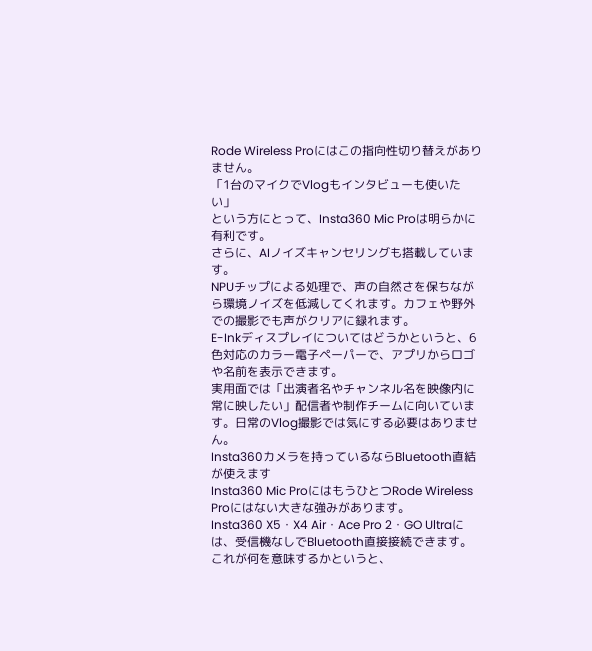Rode Wireless Proにはこの指向性切り替えがありません。
「1台のマイクでVlogもインタビューも使いたい」
という方にとって、Insta360 Mic Proは明らかに有利です。
さらに、AIノイズキャンセリングも搭載しています。
NPUチップによる処理で、声の自然さを保ちながら環境ノイズを低減してくれます。カフェや野外での撮影でも声がクリアに録れます。
E-Inkディスプレイについてはどうかというと、6色対応のカラー電子ペーパーで、アプリからロゴや名前を表示できます。
実用面では「出演者名やチャンネル名を映像内に常に映したい」配信者や制作チームに向いています。日常のVlog撮影では気にする必要はありません。
Insta360カメラを持っているならBluetooth直結が使えます
Insta360 Mic ProにはもうひとつRode Wireless Proにはない大きな強みがあります。
Insta360 X5・X4 Air・Ace Pro 2・GO Ultraには、受信機なしでBluetooth直接接続できます。
これが何を意味するかというと、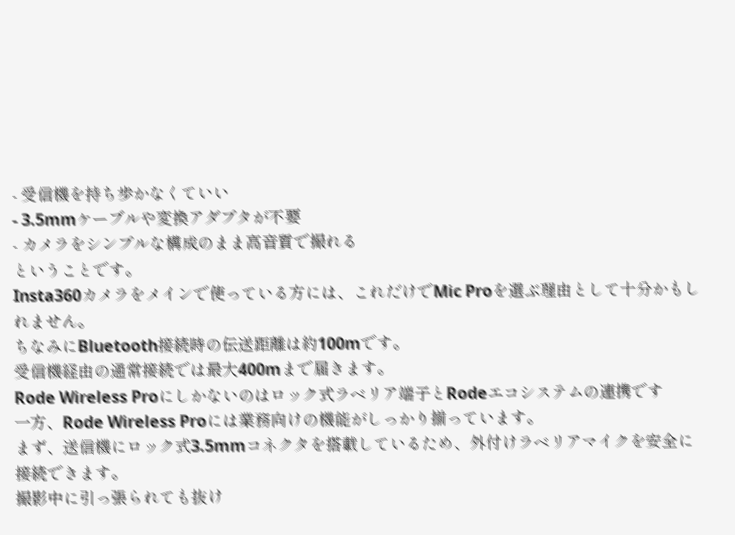- 受信機を持ち歩かなくていい
- 3.5mmケーブルや変換アダプタが不要
- カメラをシンプルな構成のまま高音質で撮れる
ということです。
Insta360カメラをメインで使っている方には、これだけでMic Proを選ぶ理由として十分かもしれません。
ちなみにBluetooth接続時の伝送距離は約100mです。
受信機経由の通常接続では最大400mまで届きます。
Rode Wireless Proにしかないのはロック式ラベリア端子とRodeエコシステムの連携です
一方、Rode Wireless Proには業務向けの機能がしっかり揃っています。
まず、送信機にロック式3.5mmコネクタを搭載しているため、外付けラベリアマイクを安全に接続できます。
撮影中に引っ張られても抜け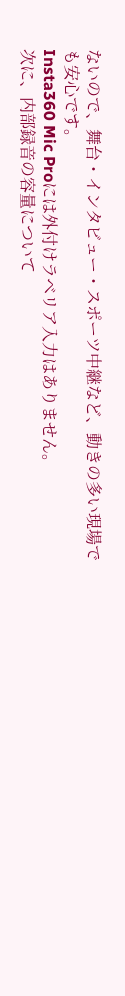ないので、舞台・インタビュー・スポーツ中継など、動きの多い現場でも安心です。
Insta360 Mic Proには外付けラベリア入力はありません。
次に、内部録音の容量について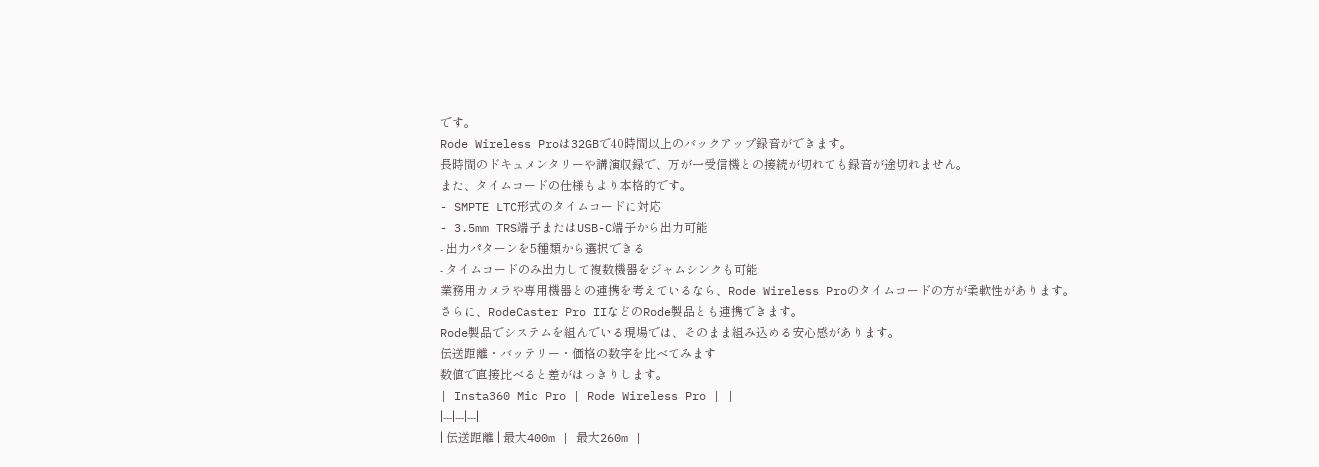です。
Rode Wireless Proは32GBで40時間以上のバックアップ録音ができます。
長時間のドキュメンタリーや講演収録で、万が一受信機との接続が切れても録音が途切れません。
また、タイムコードの仕様もより本格的です。
- SMPTE LTC形式のタイムコードに対応
- 3.5mm TRS端子またはUSB-C端子から出力可能
- 出力パターンを5種類から選択できる
- タイムコードのみ出力して複数機器をジャムシンクも可能
業務用カメラや専用機器との連携を考えているなら、Rode Wireless Proのタイムコードの方が柔軟性があります。
さらに、RodeCaster Pro IIなどのRode製品とも連携できます。
Rode製品でシステムを組んでいる現場では、そのまま組み込める安心感があります。
伝送距離・バッテリー・価格の数字を比べてみます
数値で直接比べると差がはっきりします。
| Insta360 Mic Pro | Rode Wireless Pro | |
|---|---|---|
| 伝送距離 | 最大400m | 最大260m |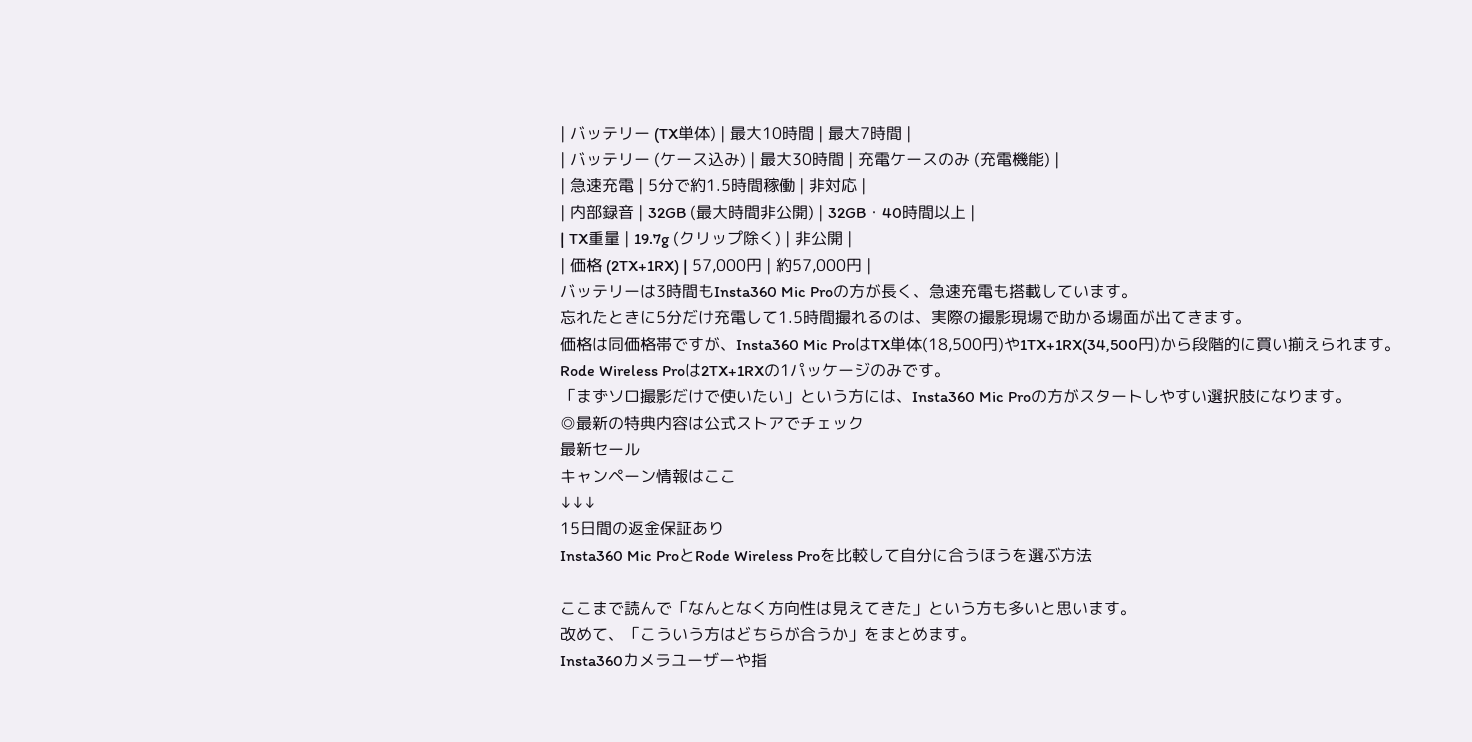| バッテリー (TX単体) | 最大10時間 | 最大7時間 |
| バッテリー (ケース込み) | 最大30時間 | 充電ケースのみ (充電機能) |
| 急速充電 | 5分で約1.5時間稼働 | 非対応 |
| 内部録音 | 32GB (最大時間非公開) | 32GB・40時間以上 |
| TX重量 | 19.7g (クリップ除く) | 非公開 |
| 価格 (2TX+1RX) | 57,000円 | 約57,000円 |
バッテリーは3時間もInsta360 Mic Proの方が長く、急速充電も搭載しています。
忘れたときに5分だけ充電して1.5時間撮れるのは、実際の撮影現場で助かる場面が出てきます。
価格は同価格帯ですが、Insta360 Mic ProはTX単体(18,500円)や1TX+1RX(34,500円)から段階的に買い揃えられます。
Rode Wireless Proは2TX+1RXの1パッケージのみです。
「まずソロ撮影だけで使いたい」という方には、Insta360 Mic Proの方がスタートしやすい選択肢になります。
◎最新の特典内容は公式ストアでチェック
最新セール
キャンペーン情報はここ
↓↓↓
15日間の返金保証あり
Insta360 Mic ProとRode Wireless Proを比較して自分に合うほうを選ぶ方法

ここまで読んで「なんとなく方向性は見えてきた」という方も多いと思います。
改めて、「こういう方はどちらが合うか」をまとめます。
Insta360カメラユーザーや指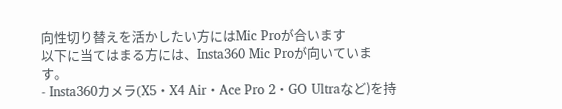向性切り替えを活かしたい方にはMic Proが合います
以下に当てはまる方には、Insta360 Mic Proが向いています。
- Insta360カメラ(X5・X4 Air・Ace Pro 2・GO Ultraなど)を持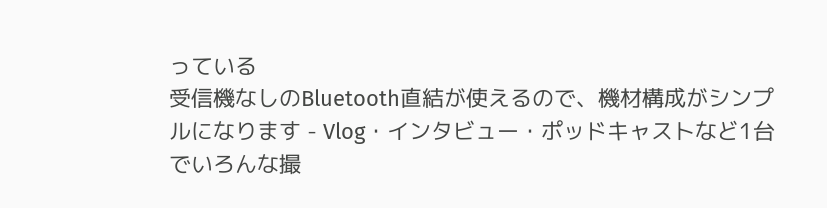っている
受信機なしのBluetooth直結が使えるので、機材構成がシンプルになります - Vlog・インタビュー・ポッドキャストなど1台でいろんな撮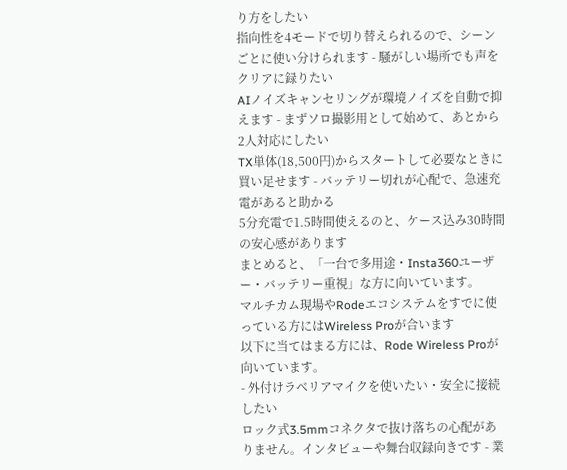り方をしたい
指向性を4モードで切り替えられるので、シーンごとに使い分けられます - 騒がしい場所でも声をクリアに録りたい
AIノイズキャンセリングが環境ノイズを自動で抑えます - まずソロ撮影用として始めて、あとから2人対応にしたい
TX単体(18,500円)からスタートして必要なときに買い足せます - バッテリー切れが心配で、急速充電があると助かる
5分充電で1.5時間使えるのと、ケース込み30時間の安心感があります
まとめると、「一台で多用途・Insta360ユーザー・バッテリー重視」な方に向いています。
マルチカム現場やRodeエコシステムをすでに使っている方にはWireless Proが合います
以下に当てはまる方には、Rode Wireless Proが向いています。
- 外付けラベリアマイクを使いたい・安全に接続したい
ロック式3.5mmコネクタで抜け落ちの心配がありません。インタビューや舞台収録向きです - 業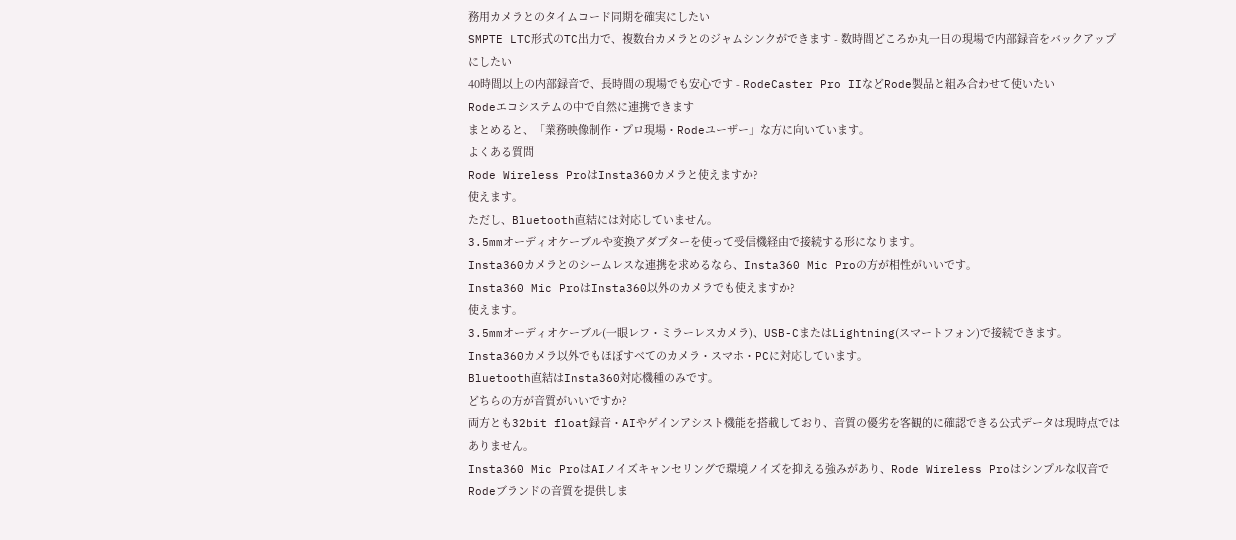務用カメラとのタイムコード同期を確実にしたい
SMPTE LTC形式のTC出力で、複数台カメラとのジャムシンクができます - 数時間どころか丸一日の現場で内部録音をバックアップにしたい
40時間以上の内部録音で、長時間の現場でも安心です - RodeCaster Pro IIなどRode製品と組み合わせて使いたい
Rodeエコシステムの中で自然に連携できます
まとめると、「業務映像制作・プロ現場・Rodeユーザー」な方に向いています。
よくある質問
Rode Wireless ProはInsta360カメラと使えますか?
使えます。
ただし、Bluetooth直結には対応していません。
3.5mmオーディオケーブルや変換アダプターを使って受信機経由で接続する形になります。
Insta360カメラとのシームレスな連携を求めるなら、Insta360 Mic Proの方が相性がいいです。
Insta360 Mic ProはInsta360以外のカメラでも使えますか?
使えます。
3.5mmオーディオケーブル(一眼レフ・ミラーレスカメラ)、USB-CまたはLightning(スマートフォン)で接続できます。
Insta360カメラ以外でもほぼすべてのカメラ・スマホ・PCに対応しています。
Bluetooth直結はInsta360対応機種のみです。
どちらの方が音質がいいですか?
両方とも32bit float録音・AIやゲインアシスト機能を搭載しており、音質の優劣を客観的に確認できる公式データは現時点ではありません。
Insta360 Mic ProはAIノイズキャンセリングで環境ノイズを抑える強みがあり、Rode Wireless Proはシンプルな収音でRodeブランドの音質を提供しま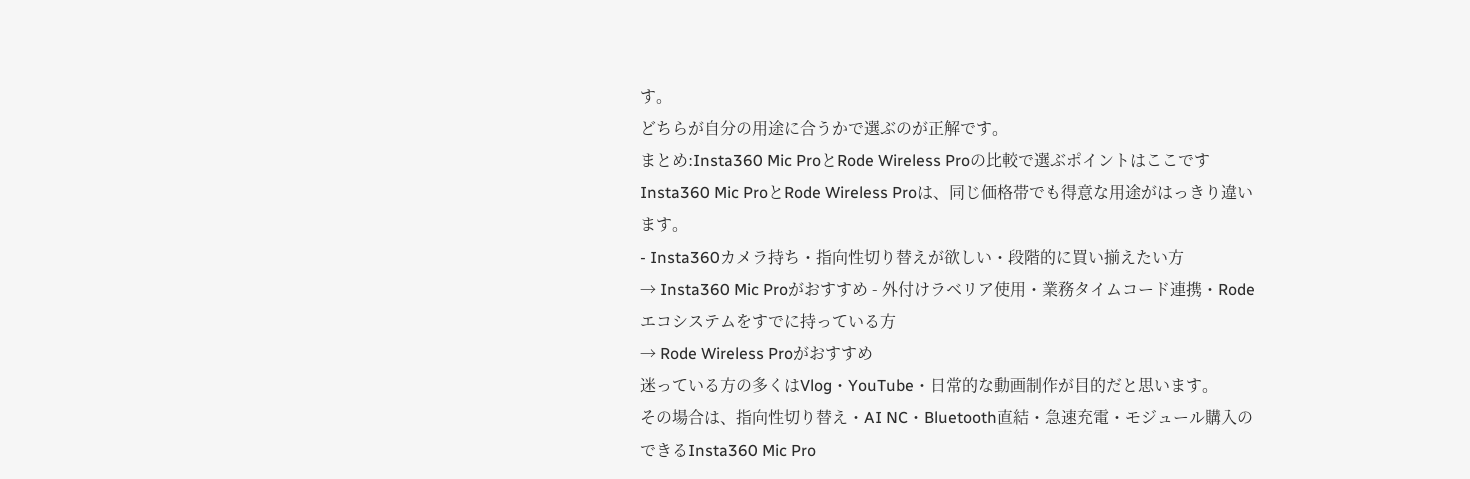す。
どちらが自分の用途に合うかで選ぶのが正解です。
まとめ:Insta360 Mic ProとRode Wireless Proの比較で選ぶポイントはここです
Insta360 Mic ProとRode Wireless Proは、同じ価格帯でも得意な用途がはっきり違います。
- Insta360カメラ持ち・指向性切り替えが欲しい・段階的に買い揃えたい方
→ Insta360 Mic Proがおすすめ - 外付けラベリア使用・業務タイムコード連携・Rodeエコシステムをすでに持っている方
→ Rode Wireless Proがおすすめ
迷っている方の多くはVlog・YouTube・日常的な動画制作が目的だと思います。
その場合は、指向性切り替え・AI NC・Bluetooth直結・急速充電・モジュール購入のできるInsta360 Mic Pro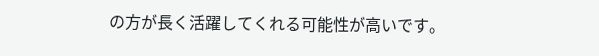の方が長く活躍してくれる可能性が高いです。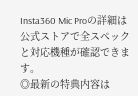Insta360 Mic Proの詳細は公式ストアで全スペックと対応機種が確認できます。
◎最新の特典内容は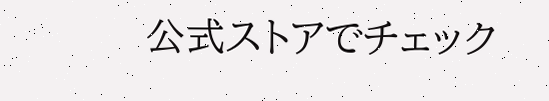公式ストアでチェック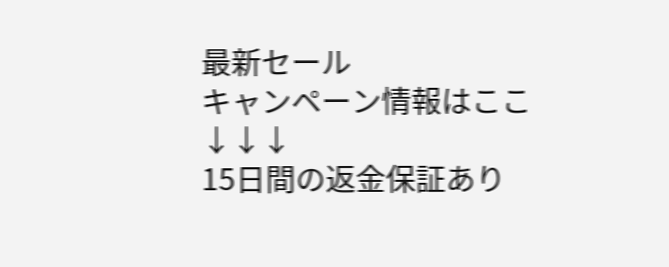最新セール
キャンペーン情報はここ
↓↓↓
15日間の返金保証あり